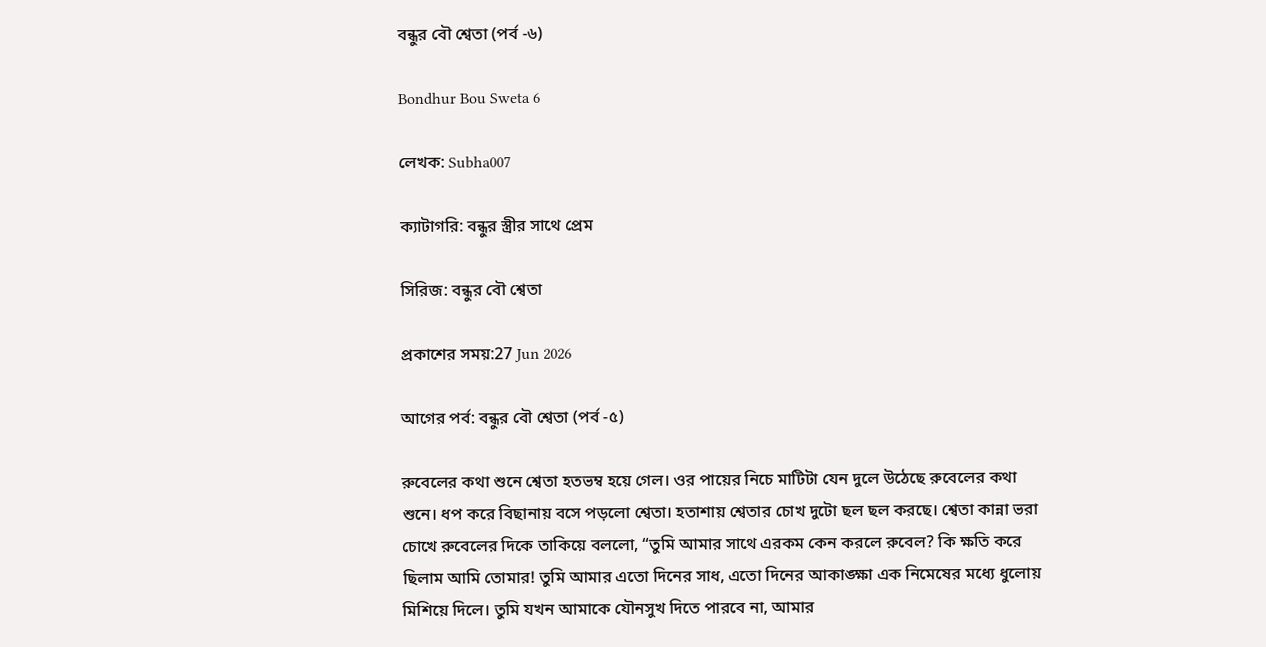বন্ধুর বৌ শ্বেতা (পর্ব -৬)

Bondhur Bou Sweta 6

লেখক: Subha007

ক্যাটাগরি: বন্ধুর স্ত্রীর সাথে প্রেম

সিরিজ: বন্ধুর বৌ শ্বেতা

প্রকাশের সময়:27 Jun 2026

আগের পর্ব: বন্ধুর বৌ শ্বেতা (পর্ব -৫)

রুবেলের কথা শুনে শ্বেতা হতভম্ব হয়ে গেল। ওর পায়ের নিচে মাটিটা যেন দুলে উঠেছে রুবেলের কথা শুনে। ধপ করে বিছানায় বসে পড়লো শ্বেতা। হতাশায় শ্বেতার চোখ দুটো ছল ছল করছে। শ্বেতা কান্না ভরা চোখে রুবেলের দিকে তাকিয়ে বললো, “তুমি আমার সাথে এরকম কেন করলে রুবেল? কি ক্ষতি করে ছিলাম আমি তোমার! তুমি আমার এতো দিনের সাধ, এতো দিনের আকাঙ্ক্ষা এক নিমেষের মধ্যে ধুলোয় মিশিয়ে দিলে। তুমি যখন আমাকে যৌনসুখ দিতে পারবে না, আমার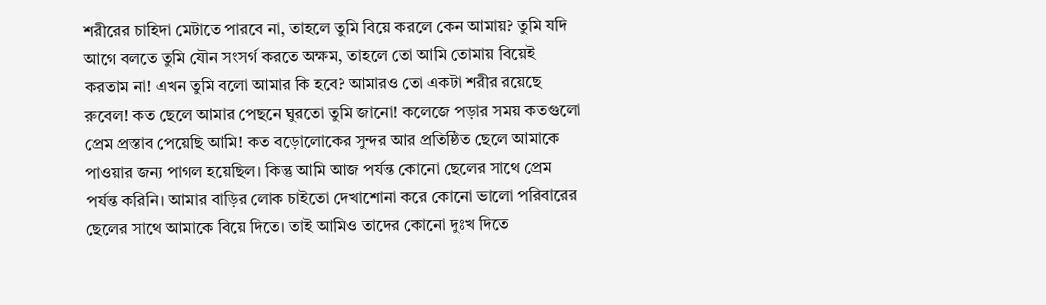শরীরের চাহিদা মেটাতে পারবে না, তাহলে তুমি বিয়ে করলে কেন আমায়? তুমি যদি আগে বলতে তুমি যৌন সংসর্গ করতে অক্ষম, তাহলে তো আমি তোমায় বিয়েই করতাম না! এখন তুমি বলো আমার কি হবে? আমারও তো একটা শরীর রয়েছে রুবেল! কত ছেলে আমার পেছনে ঘুরতো তুমি জানো! কলেজে পড়ার সময় কতগুলো প্রেম প্রস্তাব পেয়েছি আমি! কত বড়োলোকের সুন্দর আর প্রতিষ্ঠিত ছেলে আমাকে পাওয়ার জন্য পাগল হয়েছিল। কিন্তু আমি আজ পর্যন্ত কোনো ছেলের সাথে প্রেম পর্যন্ত করিনি। আমার বাড়ির লোক চাইতো দেখাশোনা করে কোনো ভালো পরিবারের ছেলের সাথে আমাকে বিয়ে দিতে। তাই আমিও তাদের কোনো দুঃখ দিতে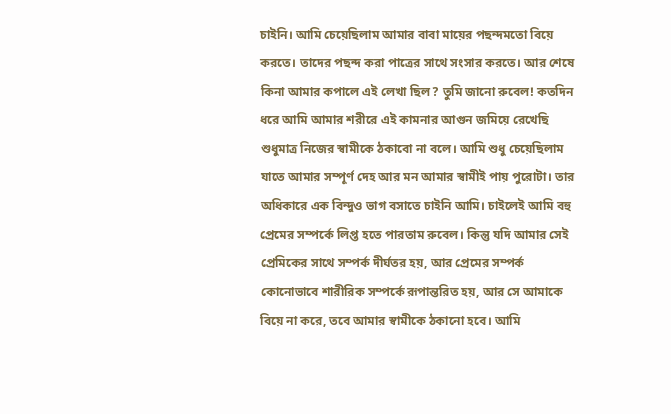চাইনি। আমি চেয়েছিলাম আমার বাবা মায়ের পছন্দমতো বিয়ে করতে। তাদের পছন্দ করা পাত্রের সাথে সংসার করতে। আর শেষে কিনা আমার কপালে এই লেখা ছিল? তুমি জানো রুবেল! কতদিন ধরে আমি আমার শরীরে এই কামনার আগুন জমিয়ে রেখেছি শুধুমাত্র নিজের স্বামীকে ঠকাবো না বলে। আমি শুধু চেয়েছিলাম যাতে আমার সম্পূর্ণ দেহ আর মন আমার স্বামীই পায় পুরোটা। তার অধিকারে এক বিন্দুও ভাগ বসাতে চাইনি আমি। চাইলেই আমি বহু প্রেমের সম্পর্কে লিপ্ত হতে পারতাম রুবেল। কিন্তু যদি আমার সেই প্রেমিকের সাথে সম্পর্ক দীর্ঘতর হয়, আর প্রেমের সম্পর্ক কোনোভাবে শারীরিক সম্পর্কে রূপান্তরিত হয়, আর সে আমাকে বিয়ে না করে, তবে আমার স্বামীকে ঠকানো হবে। আমি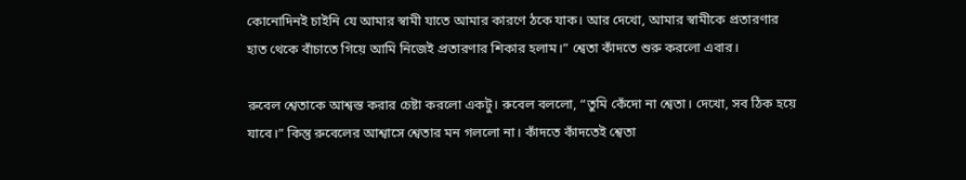কোনোদিনই চাইনি যে আমার স্বামী যাতে আমার কারণে ঠকে যাক। আর দেখো, আমার স্বামীকে প্রতারণার হাত থেকে বাঁচাতে গিয়ে আমি নিজেই প্রতারণার শিকার হলাম।” শ্বেতা কাঁদতে শুরু করলো এবার।

রুবেল শ্বেতাকে আশ্বস্ত করার চেষ্টা করলো একটু। রুবেল বললো, “তুমি কেঁদো না শ্বেতা। দেখো, সব ঠিক হয়ে যাবে।” কিন্তু রুবেলের আশ্বাসে শ্বেতার মন গললো না। কাঁদতে কাঁদতেই শ্বেতা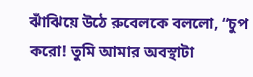ঝাঁঝিয়ে উঠে রুবেলকে বললো, “চুপ করো! তুমি আমার অবস্থাটা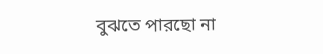বুঝতে পারছো না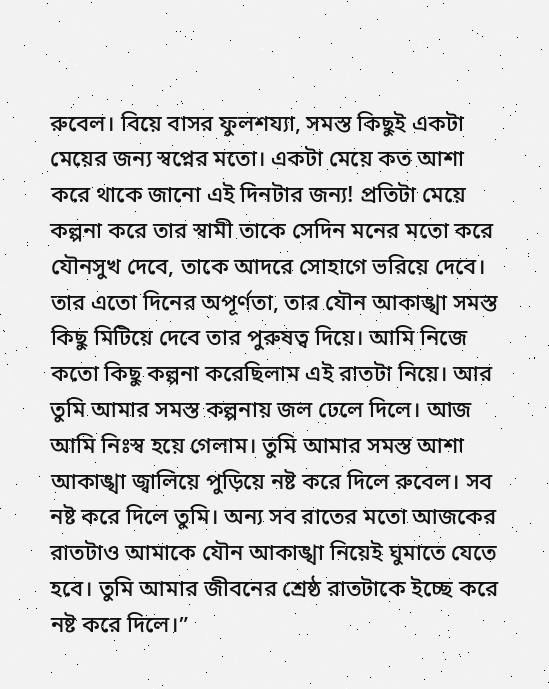রুবেল। বিয়ে বাসর ফুলশয্যা, সমস্ত কিছুই একটা মেয়ের জন্য স্বপ্নের মতো। একটা মেয়ে কত আশা করে থাকে জানো এই দিনটার জন্য! প্রতিটা মেয়ে কল্পনা করে তার স্বামী তাকে সেদিন মনের মতো করে যৌনসুখ দেবে, তাকে আদরে সোহাগে ভরিয়ে দেবে। তার এতো দিনের অপূর্ণতা, তার যৌন আকাঙ্খা সমস্ত কিছু মিটিয়ে দেবে তার পুরুষত্ব দিয়ে। আমি নিজে কতো কিছু কল্পনা করেছিলাম এই রাতটা নিয়ে। আর তুমি আমার সমস্ত কল্পনায় জল ঢেলে দিলে। আজ আমি নিঃস্ব হয়ে গেলাম। তুমি আমার সমস্ত আশা আকাঙ্খা জ্বালিয়ে পুড়িয়ে নষ্ট করে দিলে রুবেল। সব নষ্ট করে দিলে তুমি। অন্য সব রাতের মতো আজকের রাতটাও আমাকে যৌন আকাঙ্খা নিয়েই ঘুমাতে যেতে হবে। তুমি আমার জীবনের শ্রেষ্ঠ রাতটাকে ইচ্ছে করে নষ্ট করে দিলে।”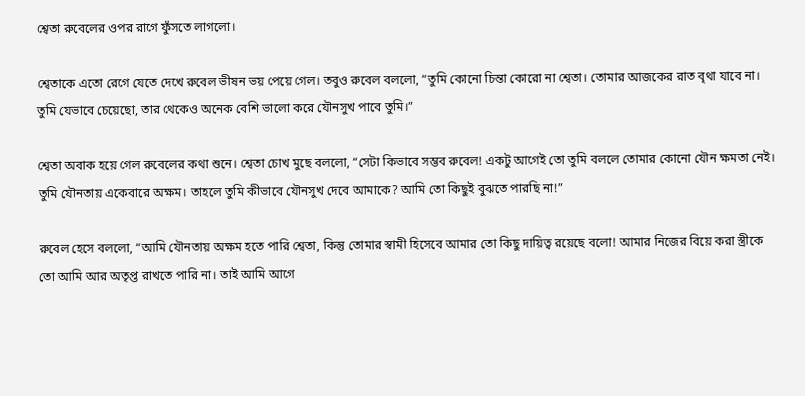শ্বেতা রুবেলের ওপর রাগে ফুঁসতে লাগলো।

শ্বেতাকে এতো রেগে যেতে দেখে রুবেল ভীষন ভয় পেয়ে গেল। তবুও রুবেল বললো, “তুমি কোনো চিন্তা কোরো না শ্বেতা। তোমার আজকের রাত বৃথা যাবে না। তুমি যেভাবে চেয়েছো, তার থেকেও অনেক বেশি ভালো করে যৌনসুখ পাবে তুমি।”

শ্বেতা অবাক হয়ে গেল রুবেলের কথা শুনে। শ্বেতা চোখ মুছে বললো, “সেটা কিভাবে সম্ভব রুবেল! একটু আগেই তো তুমি বললে তোমার কোনো যৌন ক্ষমতা নেই। তুমি যৌনতায় একেবারে অক্ষম। তাহলে তুমি কীভাবে যৌনসুখ দেবে আমাকে? আমি তো কিছুই বুঝতে পারছি না!”

রুবেল হেসে বললো, “আমি যৌনতায় অক্ষম হতে পারি শ্বেতা, কিন্তু তোমার স্বামী হিসেবে আমার তো কিছু দায়িত্ব রয়েছে বলো! আমার নিজের বিয়ে করা স্ত্রীকে তো আমি আর অতৃপ্ত রাখতে পারি না। তাই আমি আগে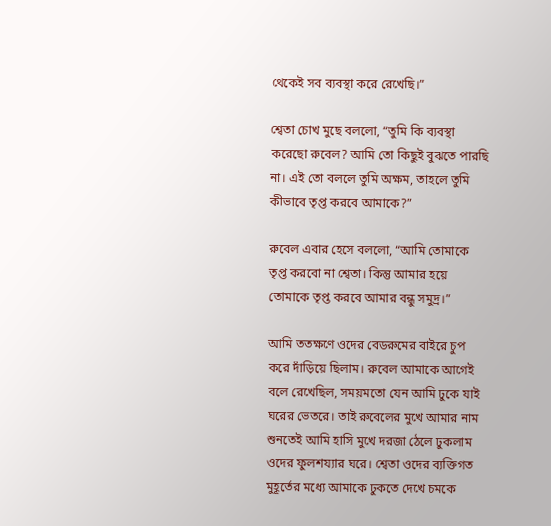থেকেই সব ব্যবস্থা করে রেখেছি।”

শ্বেতা চোখ মুছে বললো, “তুমি কি ব্যবস্থা করেছো রুবেল? আমি তো কিছুই বুঝতে পারছি না। এই তো বললে তুমি অক্ষম, তাহলে তুমি কীভাবে তৃপ্ত করবে আমাকে?”

রুবেল এবার হেসে বললো, “আমি তোমাকে তৃপ্ত করবো না শ্বেতা। কিন্তু আমার হয়ে তোমাকে তৃপ্ত করবে আমার বন্ধু সমুদ্র।”

আমি ততক্ষণে ওদের বেডরুমের বাইরে চুপ করে দাঁড়িয়ে ছিলাম। রুবেল আমাকে আগেই বলে রেখেছিল, সময়মতো যেন আমি ঢুকে যাই ঘরের ভেতরে। তাই রুবেলের মুখে আমার নাম শুনতেই আমি হাসি মুখে দরজা ঠেলে ঢুকলাম ওদের ফুলশয্যার ঘরে। শ্বেতা ওদের ব্যক্তিগত মুহূর্তের মধ্যে আমাকে ঢুকতে দেখে চমকে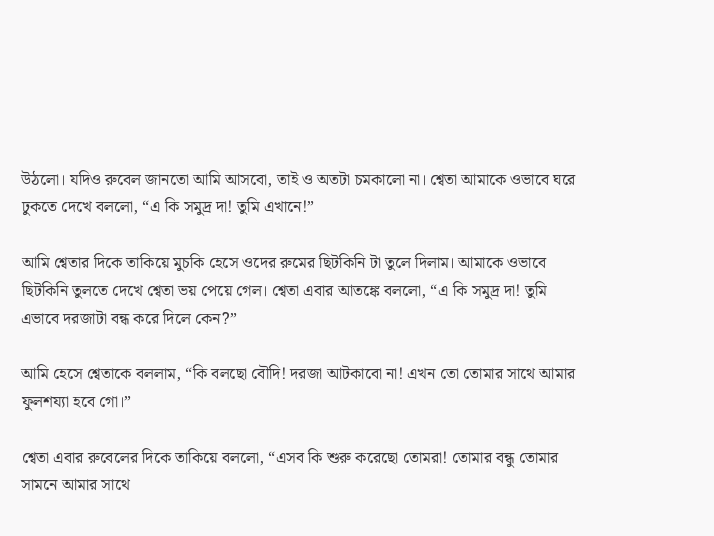উঠলো। যদিও রুবেল জানতো আমি আসবো, তাই ও অতটা চমকালো না। শ্বেতা আমাকে ওভাবে ঘরে ঢুকতে দেখে বললো, “এ কি সমুদ্র দা! তুমি এখানে!”

আমি শ্বেতার দিকে তাকিয়ে মুচকি হেসে ওদের রুমের ছিটকিনি টা তুলে দিলাম। আমাকে ওভাবে ছিটকিনি তুলতে দেখে শ্বেতা ভয় পেয়ে গেল। শ্বেতা এবার আতঙ্কে বললো, “এ কি সমুদ্র দা! তুমি এভাবে দরজাটা বন্ধ করে দিলে কেন?”

আমি হেসে শ্বেতাকে বললাম, “কি বলছো বৌদি! দরজা আটকাবো না! এখন তো তোমার সাথে আমার ফুলশয্যা হবে গো।”

শ্বেতা এবার রুবেলের দিকে তাকিয়ে বললো, “এসব কি শুরু করেছো তোমরা! তোমার বন্ধু তোমার সামনে আমার সাথে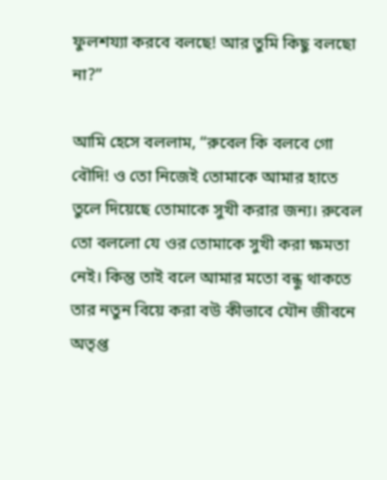ফুলশয্যা করবে বলছে! আর তুমি কিছু বলছো না?”

আমি হেসে বললাম, “রুবেল কি বলবে গো বৌদি! ও তো নিজেই তোমাকে আমার হাতে তুলে দিয়েছে তোমাকে সুখী করার জন্য। রুবেল তো বললো যে ওর তোমাকে সুখী করা ক্ষমতা নেই। কিন্তু তাই বলে আমার মতো বন্ধু থাকতে তার নতুন বিয়ে করা বউ কীভাবে যৌন জীবনে অতৃপ্ত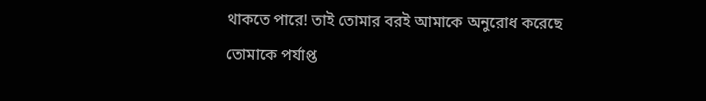থাকতে পারে! তাই তোমার বরই আমাকে অনুরোধ করেছে তোমাকে পর্যাপ্ত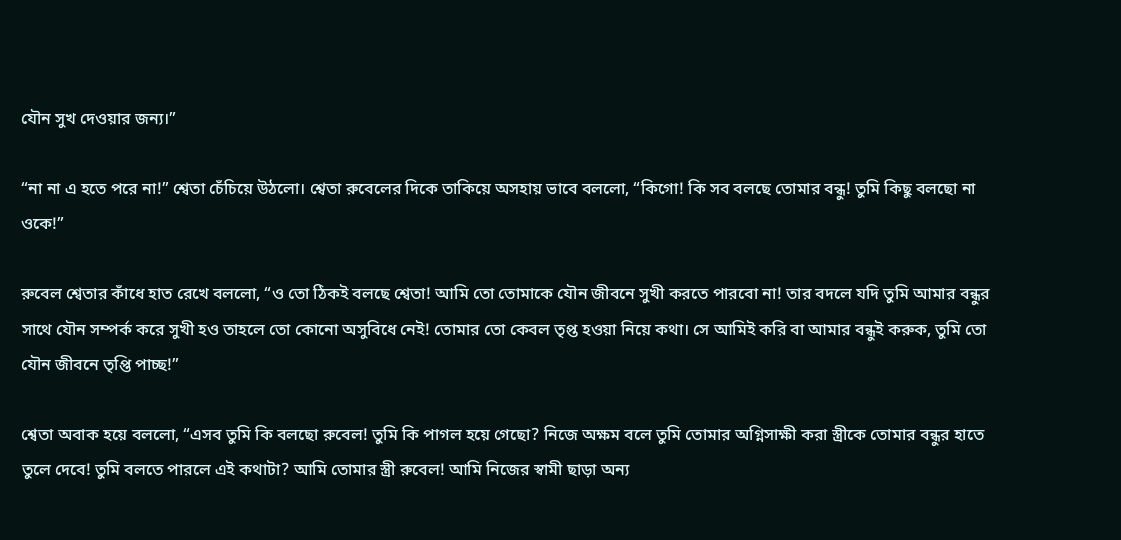যৌন সুখ দেওয়ার জন্য।”

“না না এ হতে পরে না!” শ্বেতা চেঁচিয়ে উঠলো। শ্বেতা রুবেলের দিকে তাকিয়ে অসহায় ভাবে বললো, “কিগো! কি সব বলছে তোমার বন্ধু! তুমি কিছু বলছো না ওকে!”

রুবেল শ্বেতার কাঁধে হাত রেখে বললো, “ও তো ঠিকই বলছে শ্বেতা! আমি তো তোমাকে যৌন জীবনে সুখী করতে পারবো না! তার বদলে যদি তুমি আমার বন্ধুর সাথে যৌন সম্পর্ক করে সুখী হও তাহলে তো কোনো অসুবিধে নেই! তোমার তো কেবল তৃপ্ত হওয়া নিয়ে কথা। সে আমিই করি বা আমার বন্ধুই করুক, তুমি তো যৌন জীবনে তৃপ্তি পাচ্ছ!”

শ্বেতা অবাক হয়ে বললো, “এসব তুমি কি বলছো রুবেল! তুমি কি পাগল হয়ে গেছো? নিজে অক্ষম বলে তুমি তোমার অগ্নিসাক্ষী করা স্ত্রীকে তোমার বন্ধুর হাতে তুলে দেবে! তুমি বলতে পারলে এই কথাটা? আমি তোমার স্ত্রী রুবেল! আমি নিজের স্বামী ছাড়া অন্য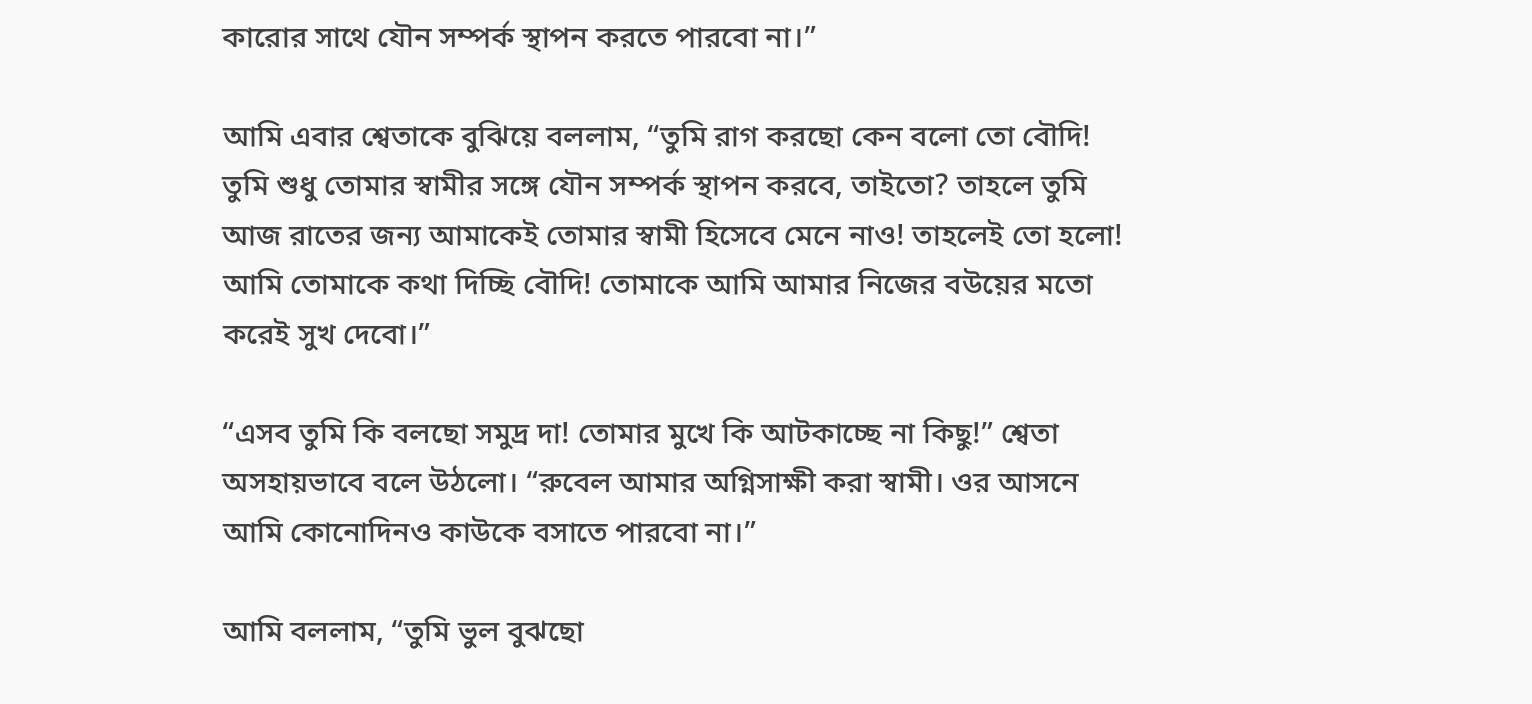কারোর সাথে যৌন সম্পর্ক স্থাপন করতে পারবো না।”

আমি এবার শ্বেতাকে বুঝিয়ে বললাম, “তুমি রাগ করছো কেন বলো তো বৌদি! তুমি শুধু তোমার স্বামীর সঙ্গে যৌন সম্পর্ক স্থাপন করবে, তাইতো? তাহলে তুমি আজ রাতের জন্য আমাকেই তোমার স্বামী হিসেবে মেনে নাও! তাহলেই তো হলো! আমি তোমাকে কথা দিচ্ছি বৌদি! তোমাকে আমি আমার নিজের বউয়ের মতো করেই সুখ দেবো।”

“এসব তুমি কি বলছো সমুদ্র দা! তোমার মুখে কি আটকাচ্ছে না কিছু!” শ্বেতা অসহায়ভাবে বলে উঠলো। “রুবেল আমার অগ্নিসাক্ষী করা স্বামী। ওর আসনে আমি কোনোদিনও কাউকে বসাতে পারবো না।”

আমি বললাম, “তুমি ভুল বুঝছো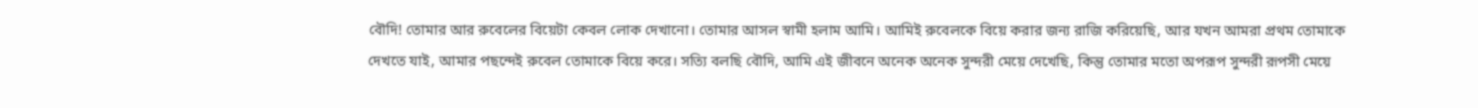বৌদি! তোমার আর রুবেলের বিয়েটা কেবল লোক দেখানো। তোমার আসল স্বামী হলাম আমি। আমিই রুবেলকে বিয়ে করার জন্য রাজি করিয়েছি, আর যখন আমরা প্রথম তোমাকে দেখতে যাই, আমার পছন্দেই রুবেল তোমাকে বিয়ে করে। সত্যি বলছি বৌদি, আমি এই জীবনে অনেক অনেক সুন্দরী মেয়ে দেখেছি, কিন্তু তোমার মতো অপরূপ সুন্দরী রূপসী মেয়ে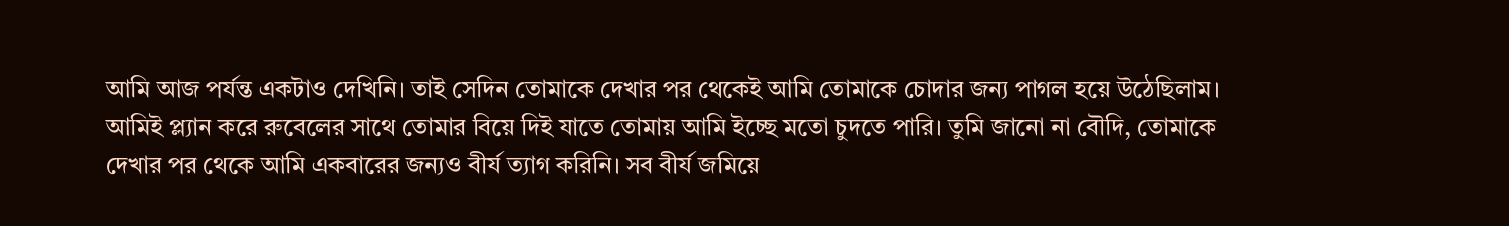আমি আজ পর্যন্ত একটাও দেখিনি। তাই সেদিন তোমাকে দেখার পর থেকেই আমি তোমাকে চোদার জন্য পাগল হয়ে উঠেছিলাম। আমিই প্ল্যান করে রুবেলের সাথে তোমার বিয়ে দিই যাতে তোমায় আমি ইচ্ছে মতো চুদতে পারি। তুমি জানো না বৌদি, তোমাকে দেখার পর থেকে আমি একবারের জন্যও বীর্য ত্যাগ করিনি। সব বীর্য জমিয়ে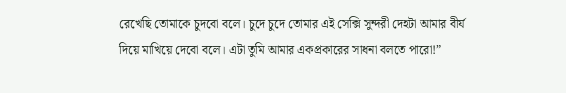রেখেছি তোমাকে চুদবো বলে। চুদে চুদে তোমার এই সেক্সি সুন্দরী দেহটা আমার বীর্য দিয়ে মাখিয়ে দেবো বলে। এটা তুমি আমার একপ্রকারের সাধনা বলতে পারো!”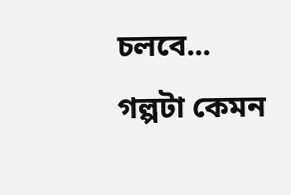চলবে... গল্পটা কেমন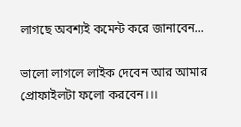লাগছে অবশ্যই কমেন্ট করে জানাবেন...

ভালো লাগলে লাইক দেবেন আর আমার প্রোফাইলটা ফলো করবেন।।।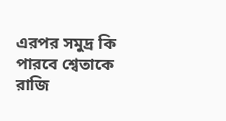এরপর সমুদ্র কি পারবে শ্বেতাকে রাজি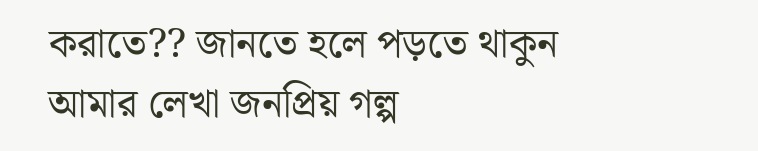করাতে?? জানতে হলে পড়তে থাকুন আমার লেখা জনপ্রিয় গল্প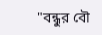"বন্ধুর বৌ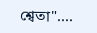শ্বেতা"....